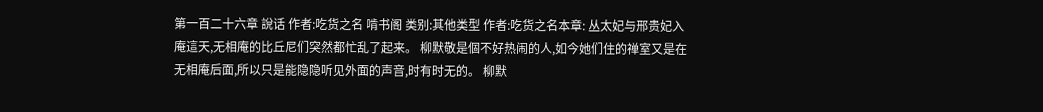第一百二十六章 說话 作者:吃货之名 啃书阁 类别:其他类型 作者:吃货之名本章: 丛太妃与邢贵妃入庵這天,无相庵的比丘尼们突然都忙乱了起来。 柳默敬是個不好热闹的人,如今她们住的禅室又是在无相庵后面,所以只是能隐隐听见外面的声音,时有时无的。 柳默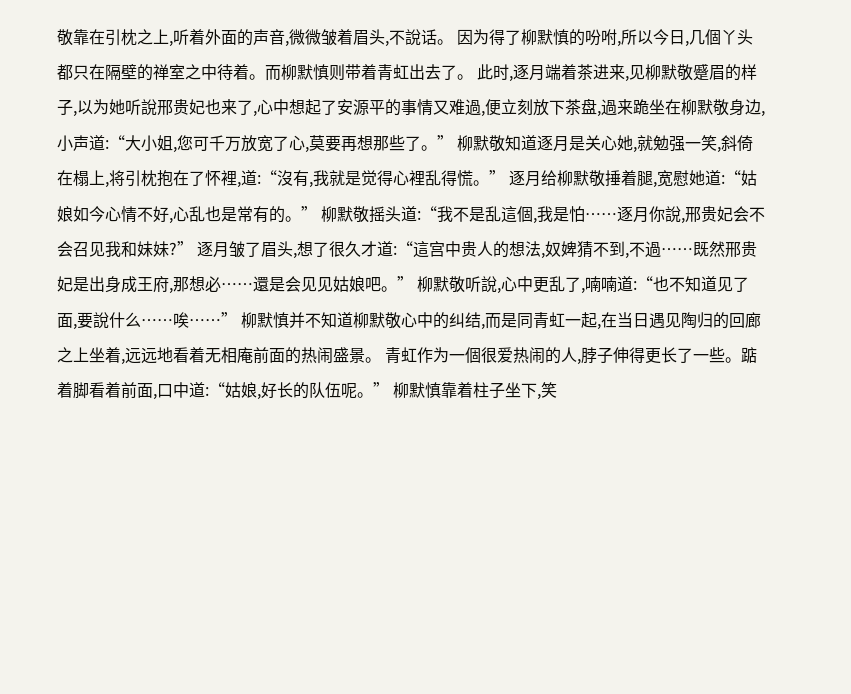敬靠在引枕之上,听着外面的声音,微微皱着眉头,不說话。 因为得了柳默慎的吩咐,所以今日,几個丫头都只在隔壁的禅室之中待着。而柳默慎则带着青虹出去了。 此时,逐月端着茶进来,见柳默敬蹙眉的样子,以为她听說邢贵妃也来了,心中想起了安源平的事情又难過,便立刻放下茶盘,過来跪坐在柳默敬身边,小声道:“大小姐,您可千万放宽了心,莫要再想那些了。” 柳默敬知道逐月是关心她,就勉强一笑,斜倚在榻上,将引枕抱在了怀裡,道:“沒有,我就是觉得心裡乱得慌。” 逐月给柳默敬捶着腿,宽慰她道:“姑娘如今心情不好,心乱也是常有的。” 柳默敬摇头道:“我不是乱這個,我是怕……逐月你說,邢贵妃会不会召见我和妹妹?” 逐月皱了眉头,想了很久才道:“這宫中贵人的想法,奴婢猜不到,不過……既然邢贵妃是出身成王府,那想必……還是会见见姑娘吧。” 柳默敬听說,心中更乱了,喃喃道:“也不知道见了面,要說什么……唉……” 柳默慎并不知道柳默敬心中的纠结,而是同青虹一起,在当日遇见陶归的回廊之上坐着,远远地看着无相庵前面的热闹盛景。 青虹作为一個很爱热闹的人,脖子伸得更长了一些。踮着脚看着前面,口中道:“姑娘,好长的队伍呢。” 柳默慎靠着柱子坐下,笑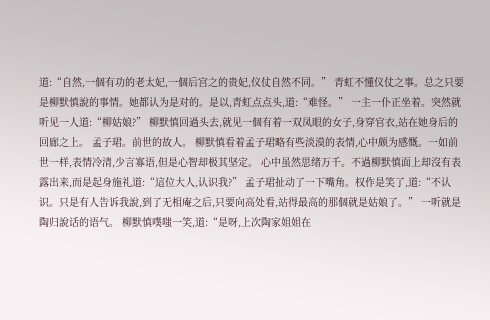道:“自然,一個有功的老太妃,一個后宫之的贵妃,仪仗自然不同。” 青虹不懂仪仗之事。总之只要是柳默慎說的事情。她都认为是对的。是以,青虹点点头,道:“难怪。” 一主一仆正坐着。突然就听见一人道:“柳姑娘?” 柳默慎回過头去,就见一個有着一双凤眼的女子,身穿官衣,站在她身后的回廊之上。 孟子珺。前世的故人。 柳默慎看着孟子珺略有些淡漠的表情,心中颇为感慨。一如前世一样,表情冷清,少言寡语,但是心智却极其坚定。 心中虽然思绪万千。不過柳默慎面上却沒有表露出来,而是起身施礼道:“這位大人,认识我?” 孟子珺扯动了一下嘴角。权作是笑了,道:“不认识。只是有人告诉我說,到了无相庵之后,只要向高处看,站得最高的那個就是姑娘了。” 一听就是陶归說话的语气。 柳默慎噗嗤一笑,道:“是呀,上次陶家姐姐在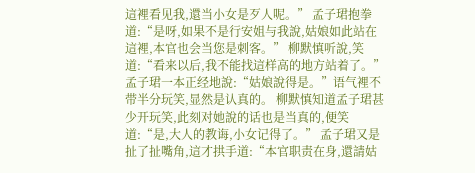這裡看见我,還当小女是歹人呢。” 孟子珺抱拳道:“是呀,如果不是行安姐与我說,姑娘如此站在這裡,本官也会当您是刺客。” 柳默慎听說,笑道:“看来以后,我不能找這样高的地方站着了。” 孟子珺一本正经地說:“姑娘說得是。”语气裡不带半分玩笑,显然是认真的。 柳默慎知道孟子珺甚少开玩笑,此刻对她說的话也是当真的,便笑道:“是,大人的教诲,小女记得了。” 孟子珺又是扯了扯嘴角,這才拱手道:“本官职责在身,還請姑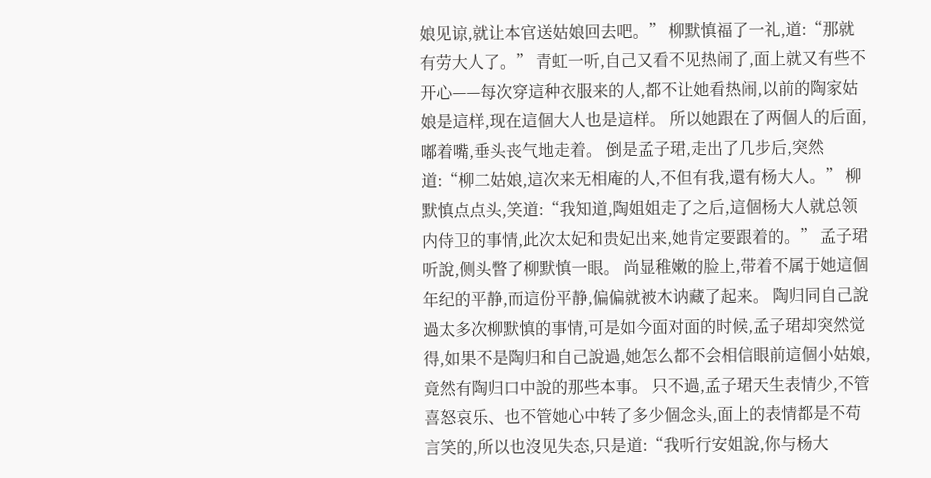娘见谅,就让本官送姑娘回去吧。” 柳默慎福了一礼,道:“那就有劳大人了。” 青虹一听,自己又看不见热闹了,面上就又有些不开心——每次穿這种衣服来的人,都不让她看热闹,以前的陶家姑娘是這样,现在這個大人也是這样。 所以她跟在了两個人的后面,嘟着嘴,垂头丧气地走着。 倒是孟子珺,走出了几步后,突然道:“柳二姑娘,這次来无相庵的人,不但有我,還有杨大人。” 柳默慎点点头,笑道:“我知道,陶姐姐走了之后,這個杨大人就总领内侍卫的事情,此次太妃和贵妃出来,她肯定要跟着的。” 孟子珺听說,侧头瞥了柳默慎一眼。 尚显稚嫩的脸上,带着不属于她這個年纪的平静,而這份平静,偏偏就被木讷藏了起来。 陶归同自己說過太多次柳默慎的事情,可是如今面对面的时候,孟子珺却突然觉得,如果不是陶归和自己說過,她怎么都不会相信眼前這個小姑娘,竟然有陶归口中說的那些本事。 只不過,孟子珺天生表情少,不管喜怒哀乐、也不管她心中转了多少個念头,面上的表情都是不苟言笑的,所以也沒见失态,只是道:“我听行安姐說,你与杨大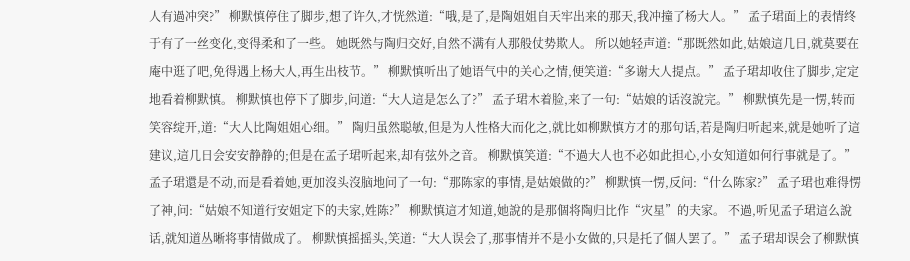人有過冲突?” 柳默慎停住了脚步,想了许久,才恍然道:“哦,是了,是陶姐姐自天牢出来的那天,我冲撞了杨大人。” 孟子珺面上的表情终于有了一丝变化,变得柔和了一些。 她既然与陶归交好,自然不满有人那般仗势欺人。 所以她轻声道:“那既然如此,姑娘這几日,就莫要在庵中逛了吧,免得遇上杨大人,再生出枝节。” 柳默慎听出了她语气中的关心之情,便笑道:“多谢大人提点。” 孟子珺却收住了脚步,定定地看着柳默慎。 柳默慎也停下了脚步,问道:“大人這是怎么了?” 孟子珺木着脸,来了一句:“姑娘的话沒說完。” 柳默慎先是一愣,转而笑容绽开,道:“大人比陶姐姐心细。” 陶归虽然聪敏,但是为人性格大而化之,就比如柳默慎方才的那句话,若是陶归听起来,就是她听了這建议,這几日会安安静静的;但是在孟子珺听起来,却有弦外之音。 柳默慎笑道:“不過大人也不必如此担心,小女知道如何行事就是了。” 孟子珺還是不动,而是看着她,更加沒头沒脑地问了一句:“那陈家的事情,是姑娘做的?” 柳默慎一愣,反问:“什么陈家?” 孟子珺也难得愣了神,问:“姑娘不知道行安姐定下的夫家,姓陈?” 柳默慎這才知道,她說的是那個将陶归比作“灾星”的夫家。 不過,听见孟子珺這么說话,就知道丛晰将事情做成了。 柳默慎摇摇头,笑道:“大人误会了,那事情并不是小女做的,只是托了個人罢了。” 孟子珺却误会了柳默慎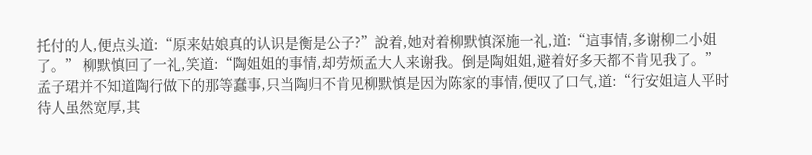托付的人,便点头道:“原来姑娘真的认识是衡是公子?”說着,她对着柳默慎深施一礼,道:“這事情,多谢柳二小姐了。” 柳默慎回了一礼,笑道:“陶姐姐的事情,却劳烦孟大人来谢我。倒是陶姐姐,避着好多天都不肯见我了。” 孟子珺并不知道陶行做下的那等蠢事,只当陶归不肯见柳默慎是因为陈家的事情,便叹了口气,道:“行安姐這人平时待人虽然宽厚,其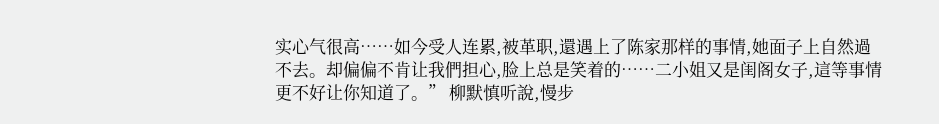实心气很高……如今受人连累,被革职,還遇上了陈家那样的事情,她面子上自然過不去。却偏偏不肯让我們担心,脸上总是笑着的……二小姐又是闺阁女子,這等事情更不好让你知道了。” 柳默慎听說,慢步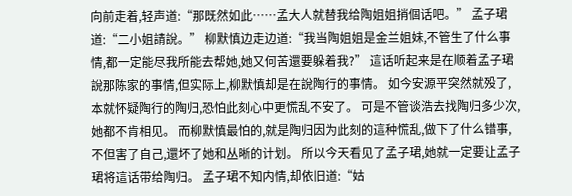向前走着,轻声道:“那既然如此……孟大人就替我给陶姐姐捎個话吧。” 孟子珺道:“二小姐請說。” 柳默慎边走边道:“我当陶姐姐是金兰姐妹,不管生了什么事情,都一定能尽我所能去帮她,她又何苦還要躲着我?” 這话听起来是在顺着孟子珺說那陈家的事情,但实际上,柳默慎却是在說陶行的事情。 如今安源平突然就殁了,本就怀疑陶行的陶归,恐怕此刻心中更慌乱不安了。 可是不管谈浩去找陶归多少次,她都不肯相见。 而柳默慎最怕的,就是陶归因为此刻的這种慌乱,做下了什么错事,不但害了自己,還坏了她和丛晰的计划。 所以今天看见了孟子珺,她就一定要让孟子珺将這话带给陶归。 孟子珺不知内情,却依旧道:“姑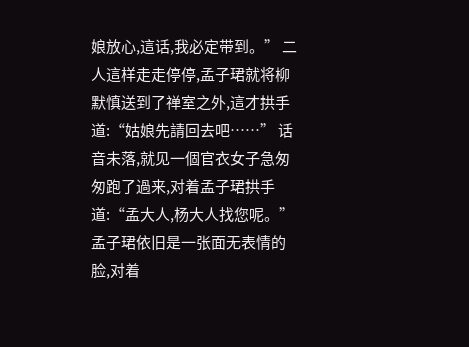娘放心,這话,我必定带到。” 二人這样走走停停,孟子珺就将柳默慎送到了禅室之外,這才拱手道:“姑娘先請回去吧……” 话音未落,就见一個官衣女子急匆匆跑了過来,对着孟子珺拱手道:“孟大人,杨大人找您呢。” 孟子珺依旧是一张面无表情的脸,对着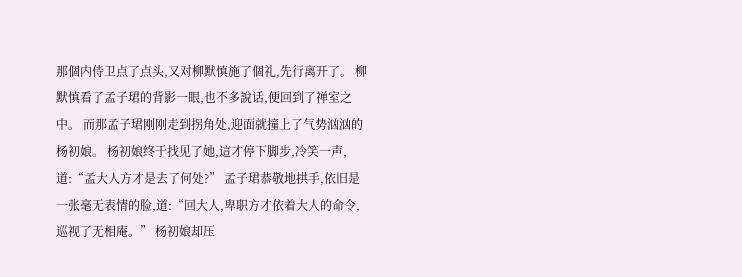那個内侍卫点了点头,又对柳默慎施了個礼,先行离开了。 柳默慎看了孟子珺的背影一眼,也不多說话,便回到了禅室之中。 而那孟子珺刚刚走到拐角处,迎面就撞上了气势汹汹的杨初娘。 杨初娘终于找见了她,這才停下脚步,冷笑一声,道:“孟大人方才是去了何处?” 孟子珺恭敬地拱手,依旧是一张毫无表情的脸,道:“回大人,卑职方才依着大人的命令,巡视了无相庵。” 杨初娘却压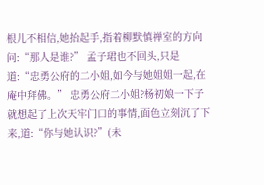根儿不相信,她抬起手,指着柳默慎禅室的方向问:“那人是谁?” 孟子珺也不回头,只是道:“忠勇公府的二小姐,如今与她姐姐一起,在庵中拜佛。” 忠勇公府二小姐?杨初娘一下子就想起了上次天牢门口的事情,面色立刻沉了下来,道:“你与她认识?”(未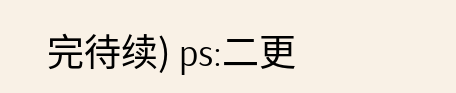完待续) ps:二更